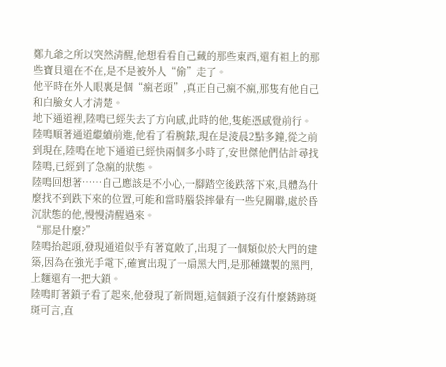鄭九爺之所以突然清醒,他想看看自己藏的那些東西,還有祖上的那些寶貝還在不在,是不是被外人“偷”走了。
他平時在外人眼裏是個“瘋老頭”,真正自己瘋不瘋,那隻有他自己和白臉女人才清楚。
地下通道裡,陸鳴已經失去了方向感,此時的他,隻能憑感覺前行。
陸鳴順著通道繼續前進,他看了看腕錶,現在是淩晨2點多鐘,從之前到現在,陸鳴在地下通道已經快兩個多小時了,安世傑他們估計尋找陸鳴,已經到了急瘋的狀態。
陸鳴回想著……自己應該是不小心,一腳踏空後跌落下來,具體為什麼找不到跌下來的位置,可能和當時腦袋摔暈有一些兒關聯,處於昏沉狀態的他,慢慢清醒過來。
“那是什麼?”
陸鳴抬起頭,發現通道似乎有著寬敞了,出現了一個類似於大門的建築,因為在強光手電下,確實出現了一扇黑大門,是那種鐵製的黑門,上麵還有一把大鎖。
陸鳴盯著鎖子看了起來,他發現了新問題,這個鎖子沒有什麼銹跡斑斑可言,直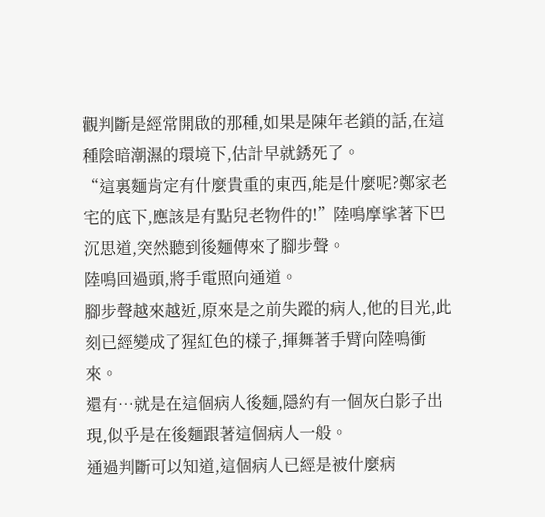觀判斷是經常開啟的那種,如果是陳年老鎖的話,在這種陰暗潮濕的環境下,估計早就銹死了。
“這裏麵肯定有什麼貴重的東西,能是什麼呢?鄭家老宅的底下,應該是有點兒老物件的!”陸鳴摩挲著下巴沉思道,突然聽到後麵傳來了腳步聲。
陸鳴回過頭,將手電照向通道。
腳步聲越來越近,原來是之前失蹤的病人,他的目光,此刻已經變成了猩紅色的樣子,揮舞著手臂向陸鳴衝來。
還有…就是在這個病人後麵,隱約有一個灰白影子出現,似乎是在後麵跟著這個病人一般。
通過判斷可以知道,這個病人已經是被什麼病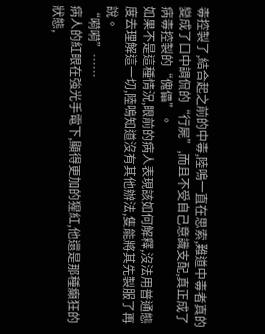毒控製了,結合起之前的中毒,陸鳴一直在思索,難道中毒者真的變成了口中調侃的“行屍”,而且不受自己意識支配,真正成了病毒控製的“傀儡”。
如果不是這種情況,眼前的病人表現該如何解釋,沒法用普通態度去理解這一切,陸鳴知道沒有其他辦法,隻能將其先製服了再說。
“嗬嗬”……
病人的紅眼在強光手電下,顯得更加的猩紅,他還是那種癲狂的狀態,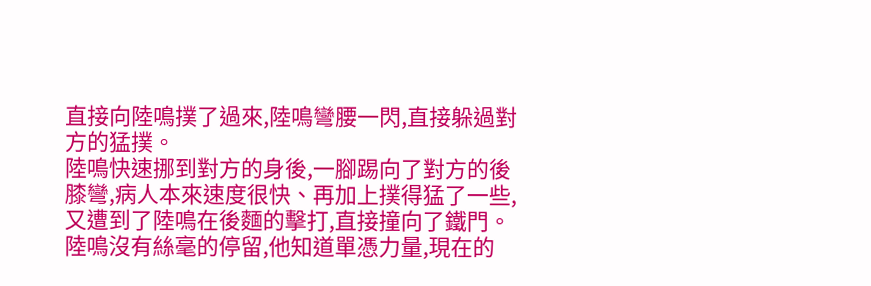直接向陸鳴撲了過來,陸鳴彎腰一閃,直接躲過對方的猛撲。
陸鳴快速挪到對方的身後,一腳踢向了對方的後膝彎,病人本來速度很快、再加上撲得猛了一些,又遭到了陸鳴在後麵的擊打,直接撞向了鐵門。
陸鳴沒有絲毫的停留,他知道單憑力量,現在的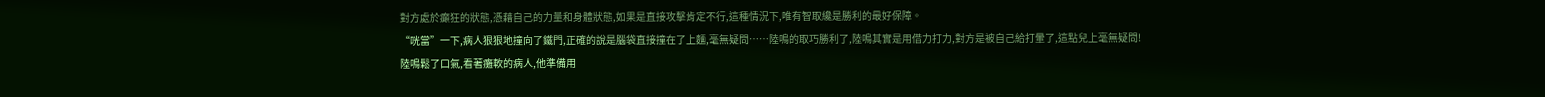對方處於癲狂的狀態,憑藉自己的力量和身體狀態,如果是直接攻擊肯定不行,這種情況下,唯有智取纔是勝利的最好保障。
“咣當”一下,病人狠狠地撞向了鐵門,正確的說是腦袋直接撞在了上麵,毫無疑問……陸鳴的取巧勝利了,陸鳴其實是用借力打力,對方是被自己給打暈了,這點兒上毫無疑問!
陸鳴鬆了口氣,看著癱軟的病人,他準備用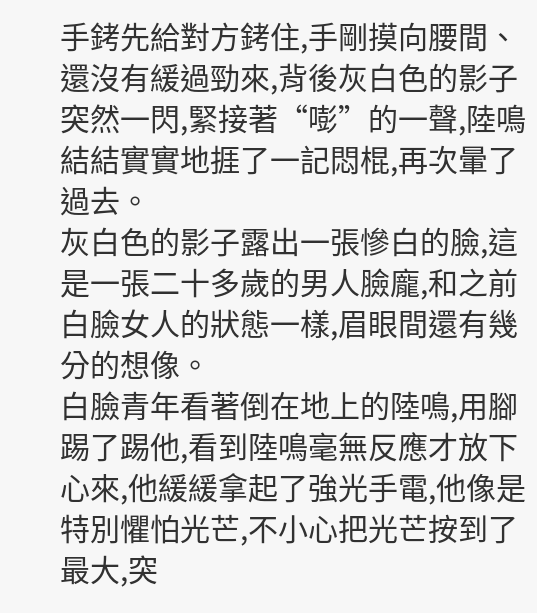手銬先給對方銬住,手剛摸向腰間、還沒有緩過勁來,背後灰白色的影子突然一閃,緊接著“嘭”的一聲,陸鳴結結實實地捱了一記悶棍,再次暈了過去。
灰白色的影子露出一張慘白的臉,這是一張二十多歲的男人臉龐,和之前白臉女人的狀態一樣,眉眼間還有幾分的想像。
白臉青年看著倒在地上的陸鳴,用腳踢了踢他,看到陸鳴毫無反應才放下心來,他緩緩拿起了強光手電,他像是特別懼怕光芒,不小心把光芒按到了最大,突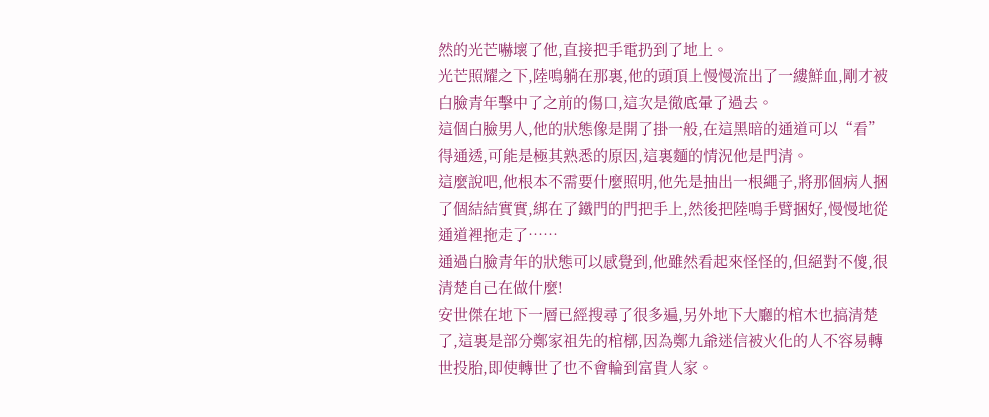然的光芒嚇壞了他,直接把手電扔到了地上。
光芒照耀之下,陸鳴躺在那裏,他的頭頂上慢慢流出了一縷鮮血,剛才被白臉青年擊中了之前的傷口,這次是徹底暈了過去。
這個白臉男人,他的狀態像是開了掛一般,在這黑暗的通道可以“看”得通透,可能是極其熟悉的原因,這裏麵的情況他是門清。
這麼說吧,他根本不需要什麼照明,他先是抽出一根繩子,將那個病人捆了個結結實實,綁在了鐵門的門把手上,然後把陸鳴手臂捆好,慢慢地從通道裡拖走了……
通過白臉青年的狀態可以感覺到,他雖然看起來怪怪的,但絕對不傻,很清楚自己在做什麼!
安世傑在地下一層已經搜尋了很多遍,另外地下大廳的棺木也搞清楚了,這裏是部分鄭家祖先的棺槨,因為鄭九爺迷信被火化的人不容易轉世投胎,即使轉世了也不會輪到富貴人家。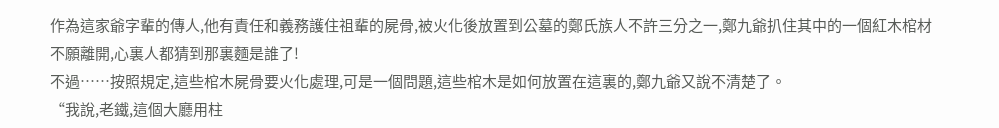作為這家爺字輩的傳人,他有責任和義務護住祖輩的屍骨,被火化後放置到公墓的鄭氏族人不許三分之一,鄭九爺扒住其中的一個紅木棺材不願離開,心裏人都猜到那裏麵是誰了!
不過……按照規定,這些棺木屍骨要火化處理,可是一個問題,這些棺木是如何放置在這裏的,鄭九爺又說不清楚了。
“我說,老鐵,這個大廳用柱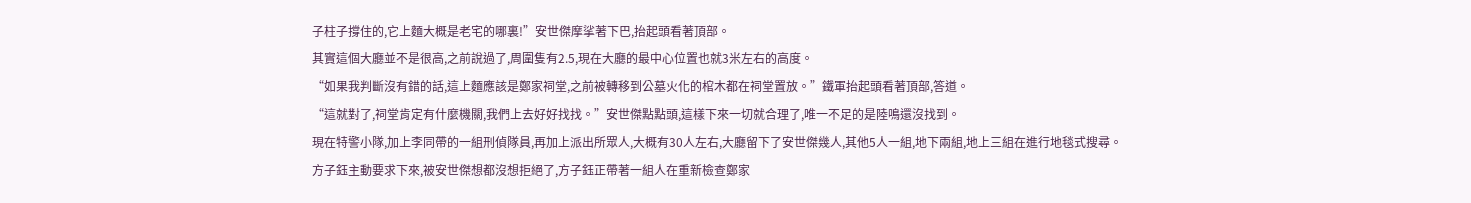子柱子撐住的,它上麵大概是老宅的哪裏!”安世傑摩挲著下巴,抬起頭看著頂部。
其實這個大廳並不是很高,之前說過了,周圍隻有2.5,現在大廳的最中心位置也就3米左右的高度。
“如果我判斷沒有錯的話,這上麵應該是鄭家祠堂,之前被轉移到公墓火化的棺木都在祠堂置放。”鐵軍抬起頭看著頂部,答道。
“這就對了,祠堂肯定有什麼機關,我們上去好好找找。”安世傑點點頭,這樣下來一切就合理了,唯一不足的是陸鳴還沒找到。
現在特警小隊,加上李同帶的一組刑偵隊員,再加上派出所眾人,大概有30人左右,大廳留下了安世傑幾人,其他5人一組,地下兩組,地上三組在進行地毯式搜尋。
方子鈺主動要求下來,被安世傑想都沒想拒絕了,方子鈺正帶著一組人在重新檢查鄭家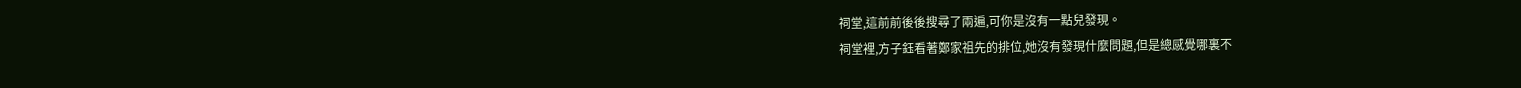祠堂,這前前後後搜尋了兩遍,可你是沒有一點兒發現。
祠堂裡,方子鈺看著鄭家祖先的排位,她沒有發現什麼問題,但是總感覺哪裏不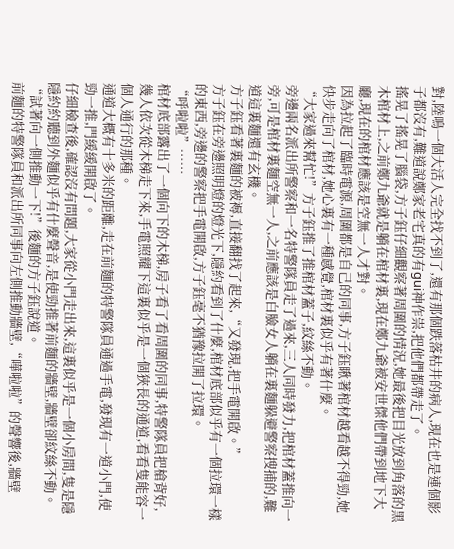對,陸鳴一個大活人完全找不到了,還有那個跌落枯井的病人,現在也是連個影子都沒有,難道說鄭家老宅真的有gui神作祟,把他們都帶走了。
搖晃了搖晃了腦袋,方子鈺仔細觀察著周圍的情況,她最後把目光放到角落的黑木棺材上,之前鄭九爺就是躺在棺材裏,現在鄭九爺被安世傑他們帶到地下大廳,現在的棺材應該是空無一人才對。
因為拉起了臨時電源,周圍都是自己的同事,方子鈺瞅著棺材越看越不得勁,她快步走向了棺材,她心裏有一種感覺,棺材裏似乎有著什麼。
“大家過來幫忙!”方子鈺推了推棺材蓋子,紋絲不動。
旁邊兩名派出所警察和一名特警隊員走了過來,三人同時發力,把棺材蓋推向一旁,可是棺材裏麵空無一人,之前應該是白臉女人躺在裏麵躲避警察搜捕的,難道這裏麵還有玄機。
方子鈺看著裏麵的被褥,直接翻找了起來,“又發現,把手電開啟。”
方子鈺在旁邊照明燈的燈光下,隱約看到了什麼,棺材底部似乎有一個拉環一樣的東西,旁邊的警察把手電開啟,方子鈺毫不猶豫拉開了拉環。
“呼啦啦”……
棺材底部露出了一個向下的木梯,房子看了看周圍的同事,特警隊員把槍背好,幾人依次從木梯走下來,手電照耀下這裏似乎是一個狹長的通道,看看隻能容一個人通行的那種。
通道大概有十多米的距離,走在前麵的特警隊員通過手電,發現有一道小門,使勁一推,門緩緩開啟了。
仔細檢查後,確認沒有問題,大家從小門走出來,這裏似乎是一個小房間,隻是隱隱約約聽到外麵似乎有什麼聲音,是使勁推著前麵的牆壁,牆壁卻紋絲不動。
“試著向一側推動一下!”後麵的方子鈺說道。
前麵的特警隊員和派出所同事向左側推動牆壁,“嘩啦啦”的聲響後,牆壁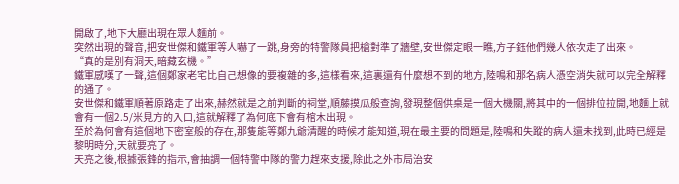開啟了,地下大廳出現在眾人麵前。
突然出現的聲音,把安世傑和鐵軍等人嚇了一跳,身旁的特警隊員把槍對準了牆壁,安世傑定眼一瞧,方子鈺他們幾人依次走了出來。
“真的是別有洞天,暗藏玄機。”
鐵軍感嘆了一聲,這個鄭家老宅比自己想像的要複雜的多,這樣看來,這裏還有什麼想不到的地方,陸鳴和那名病人憑空消失就可以完全解釋的通了。
安世傑和鐵軍順著原路走了出來,赫然就是之前判斷的祠堂,順藤摸瓜般查詢,發現整個供桌是一個大機關,將其中的一個排位拉開,地麵上就會有一個2.5/米見方的入口,這就解釋了為何底下會有棺木出現。
至於為何會有這個地下密室般的存在,那隻能等鄭九爺清醒的時候才能知道,現在最主要的問題是,陸鳴和失蹤的病人還未找到,此時已經是黎明時分,天就要亮了。
天亮之後,根據張鋒的指示,會抽調一個特警中隊的警力趕來支援,除此之外市局治安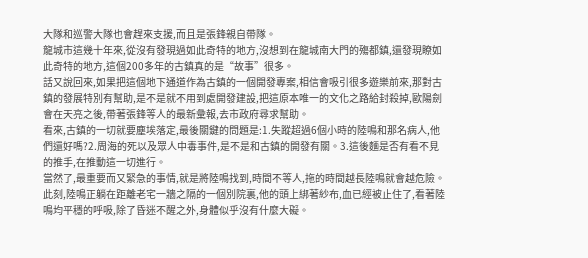大隊和巡警大隊也會趕來支援,而且是張鋒親自帶隊。
龍城市這幾十年來,從沒有發現過如此奇特的地方,沒想到在龍城南大門的殤都鎮,還發現瞭如此奇特的地方,這個200多年的古鎮真的是“故事”很多。
話又說回來,如果把這個地下通道作為古鎮的一個開發專案,相信會吸引很多遊樂前來,那對古鎮的發展特別有幫助,是不是就不用到處開發建設,把這原本唯一的文化之路給封殺掉,歐陽劍會在天亮之後,帶著張鋒等人的最新彙報,去市政府尋求幫助。
看來,古鎮的一切就要塵埃落定,最後關鍵的問題是:1.失蹤超過6個小時的陸鳴和那名病人,他們還好嗎?2.周海的死以及眾人中毒事件,是不是和古鎮的開發有關。3.這後麵是否有看不見的推手,在推動這一切進行。
當然了,最重要而又緊急的事情,就是將陸鳴找到,時間不等人,拖的時間越長陸鳴就會越危險。
此刻,陸鳴正躺在距離老宅一牆之隔的一個別院裏,他的頭上綁著紗布,血已經被止住了,看著陸鳴均平穩的呼吸,除了昏迷不醒之外,身體似乎沒有什麼大礙。